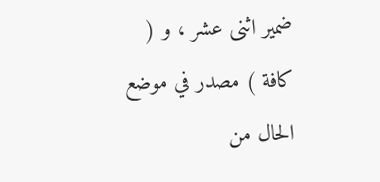ضمير اثنى عشر ، و ( كافة ) مصدر في موضع الحال من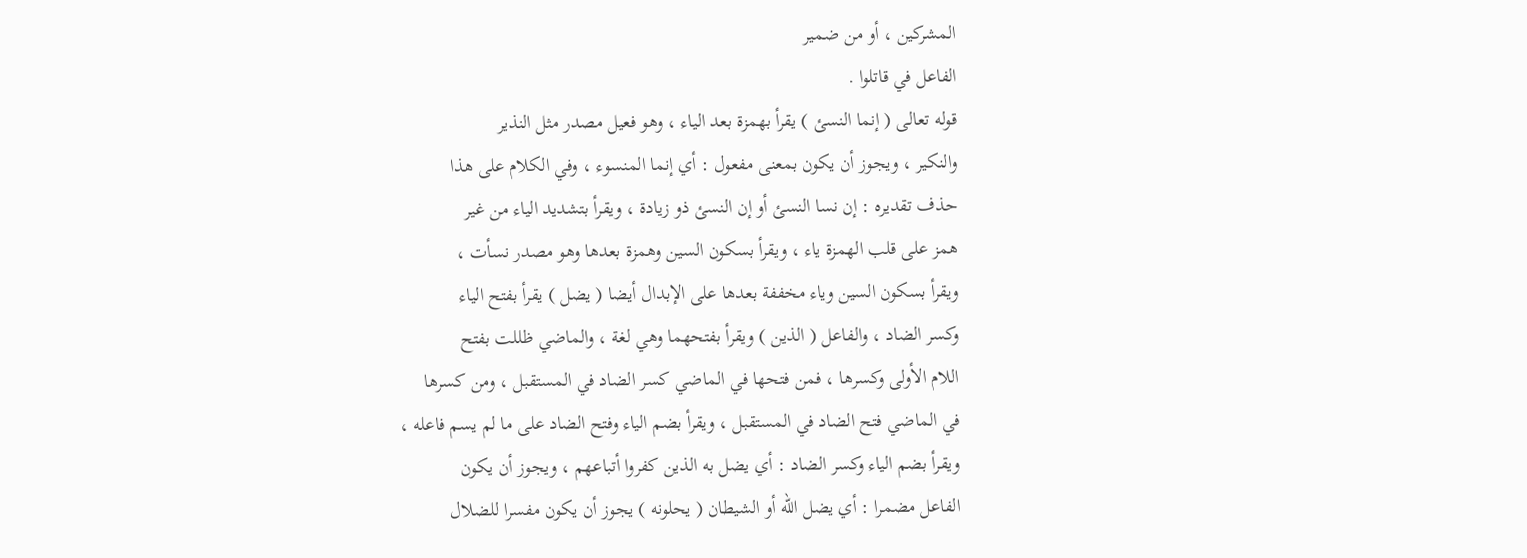المشركين ، أو من ضمير
الفاعل في قاتلوا .
قوله تعالى ( إنما النسئ ) يقرأ بهمزة بعد الياء ، وهو فعيل مصدر مثل النذير
والنكير ، ويجوز أن يكون بمعنى مفعول : أي إنما المنسوء ، وفي الكلام على هذا
حذف تقديره : إن نسا النسئ أو إن النسئ ذو زيادة ، ويقرأ بتشديد الياء من غير
همز على قلب الهمزة ياء ، ويقرأ بسكون السين وهمزة بعدها وهو مصدر نسأت ،
ويقرأ بسكون السين وياء مخففة بعدها على الإبدال أيضا ( يضل ) يقرأ بفتح الياء
وكسر الضاد ، والفاعل ( الذين ) ويقرأ بفتحهما وهي لغة ، والماضي ظللت بفتح
اللام الأولى وكسرها ، فمن فتحها في الماضي كسر الضاد في المستقبل ، ومن كسرها
في الماضي فتح الضاد في المستقبل ، ويقرأ بضم الياء وفتح الضاد على ما لم يسم فاعله ،
ويقرأ بضم الياء وكسر الضاد : أي يضل به الذين كفروا أتباعهم ، ويجوز أن يكون
الفاعل مضمرا : أي يضل الله أو الشيطان ( يحلونه ) يجوز أن يكون مفسرا للضلال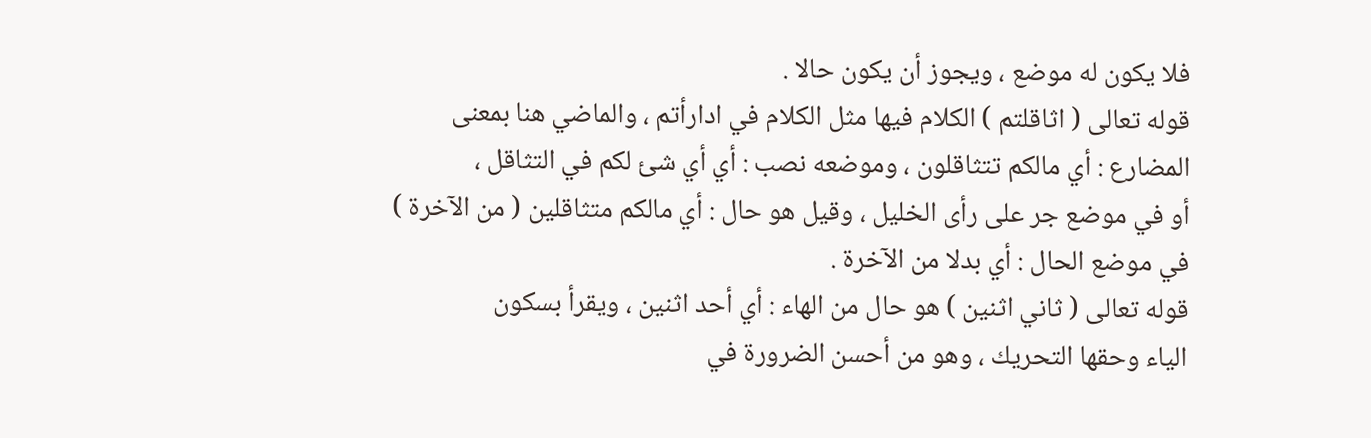فلا يكون له موضع ، ويجوز أن يكون حالا .
قوله تعالى ( اثاقلتم ) الكلام فيها مثل الكلام في ادارأتم ، والماضي هنا بمعنى
المضارع : أي مالكم تتثاقلون ، وموضعه نصب : أي أي شئ لكم في التثاقل ،
أو في موضع جر على رأى الخليل ، وقيل هو حال : أي مالكم متثاقلين ( من الآخرة )
في موضع الحال : أي بدلا من الآخرة .
قوله تعالى ( ثاني اثنين ) هو حال من الهاء : أي أحد اثنين ، ويقرأ بسكون
الياء وحقها التحريك ، وهو من أحسن الضرورة في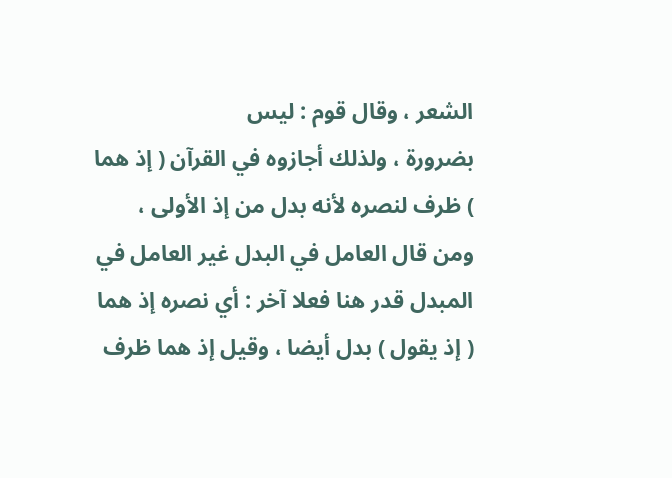الشعر ، وقال قوم : ليس
بضرورة ، ولذلك أجازوه في القرآن ( إذ هما ) ظرف لنصره لأنه بدل من إذ الأولى ،
ومن قال العامل في البدل غير العامل في المبدل قدر هنا فعلا آخر : أي نصره إذ هما
( إذ يقول ) بدل أيضا ، وقيل إذ هما ظرف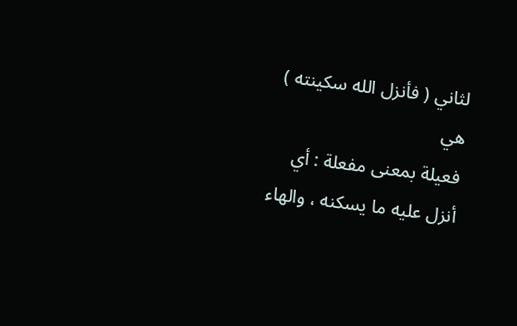لثاني ( فأنزل الله سكينته ) هي
فعيلة بمعنى مفعلة : أي أنزل عليه ما يسكنه ، والهاء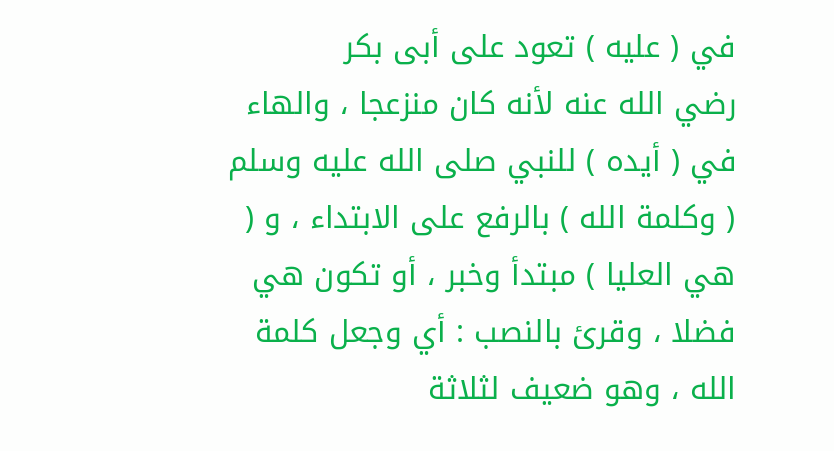في ( عليه ) تعود على أبى بكر
رضي الله عنه لأنه كان منزعجا ، والهاء في ( أيده ) للنبي صلى الله عليه وسلم
( وكلمة الله ) بالرفع على الابتداء ، و ( هي العليا ) مبتدأ وخبر ، أو تكون هي
فضلا ، وقرئ بالنصب : أي وجعل كلمة الله ، وهو ضعيف لثلاثة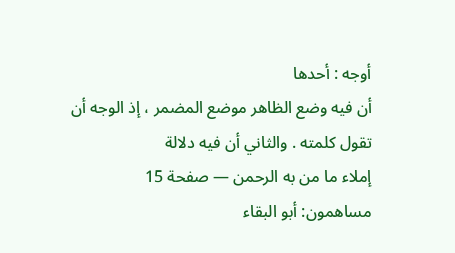أوجه : أحدها
أن فيه وضع الظاهر موضع المضمر ، إذ الوجه أن تقول كلمته . والثاني أن فيه دلالة
إملاء ما من به الرحمن — صفحة 15
مساهمون: أبو البقاء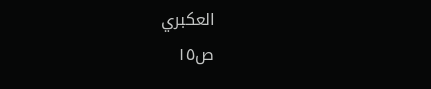العكبري
ص١٥